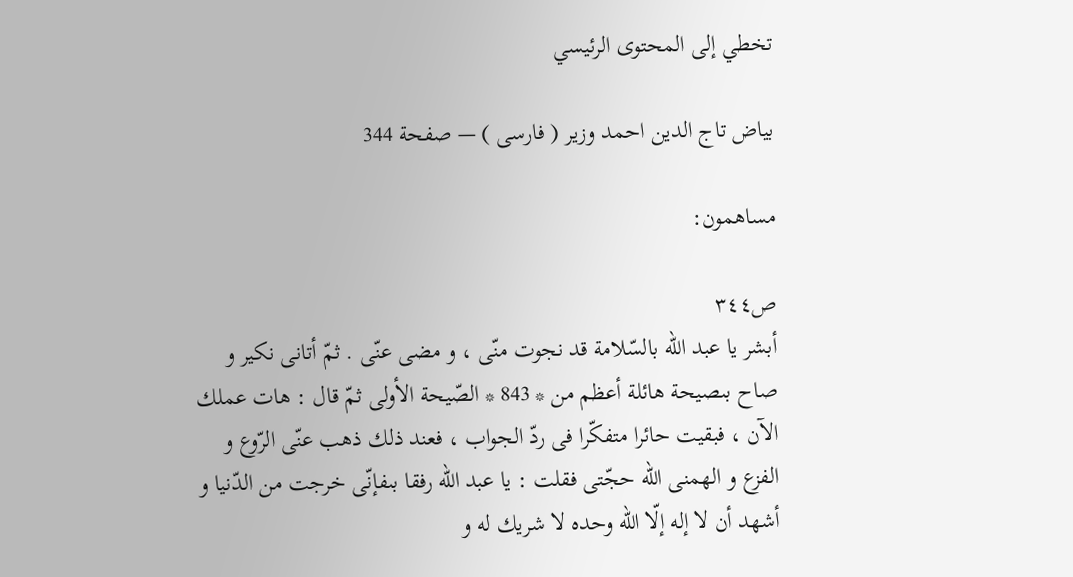تخطي إلى المحتوى الرئيسي

بياض تاج الدين احمد وزير ( فارسى ) — صفحة 344

مساهمون:

ص٣٤٤
أبشر يا عبد اللّه بالسّلامة قد نجوت منّى ، و مضى عنّى . ثمّ أتانى نكير و صاح بىصيحة هائلة أعظم من * 843 * الصّيحة الأولى ثمّ قال : هات عملك الآن ، فبقيت حائرا متفكّرا فى ردّ الجواب ، فعند ذلك ذهب عنّى الرّوع و الفزع و الهمنى اللّه حجّتى فقلت : يا عبد اللّه رفقا بىفإنّى خرجت من الدّنيا و أشهد أن لا إله إلّا اللّه وحده لا شريك له و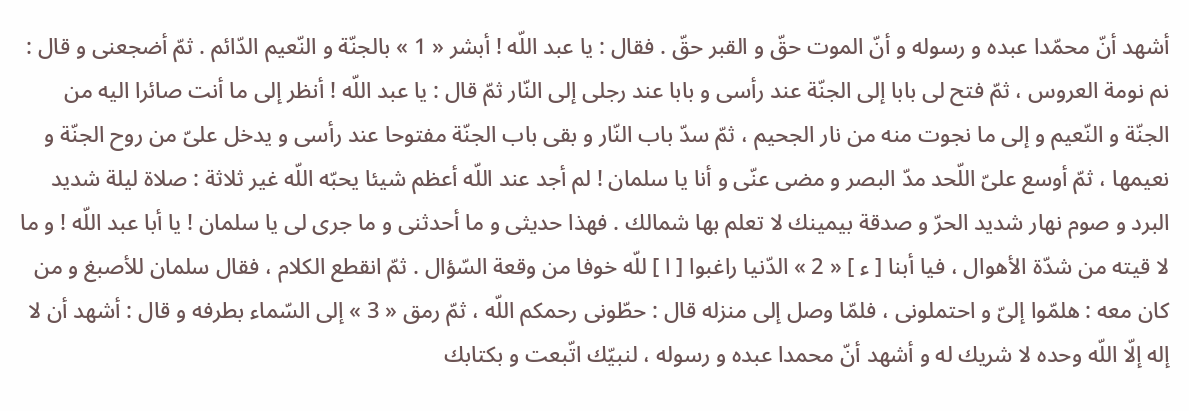أشهد أنّ محمّدا عبده و رسوله و أنّ الموت حقّ و القبر حقّ . فقال : يا عبد اللّه ! أبشر « 1 » بالجنّة و النّعيم الدّائم . ثمّ أضجعنى و قال : نم نومة العروس ، ثمّ فتح لى بابا إلى الجنّة عند رأسى و بابا عند رجلى إلى النّار ثمّ قال : يا عبد اللّه ! أنظر إلى ما أنت صائرا اليه من الجنّة و النّعيم و إلى ما نجوت منه من نار الجحيم ، ثمّ سدّ باب النّار و بقى باب الجنّة مفتوحا عند رأسى و يدخل علىّ من روح الجنّة و نعيمها ، ثمّ أوسع علىّ اللّحد مدّ البصر و مضى عنّى و أنا يا سلمان ! لم أجد عند اللّه أعظم شيئا يحبّه اللّه غير ثلاثة : صلاة ليلة شديد البرد و صوم نهار شديد الحرّ و صدقة بيمينك لا تعلم بها شمالك . فهذا حديثى و ما أحدثنى و ما جرى لى يا سلمان ! يا أبا عبد اللّه ! و ما لا قيته من شدّة الأهوال ، فيا أبنا [ ء ] « 2 » الدّنيا راغبوا [ ا ] للّه خوفا من وقعة السّؤال . ثمّ انقطع الكلام ، فقال سلمان للأصبغ و من كان معه : هلمّوا إلىّ و احتملونى ، فلمّا وصل إلى منزله قال : حطّونى رحمكم اللّه ، ثمّ رمق « 3 » إلى السّماء بطرفه و قال : أشهد أن لا إله إلّا اللّه وحده لا شريك له و أشهد أنّ محمدا عبده و رسوله ، لنبيّك اتّبعت و بكتابك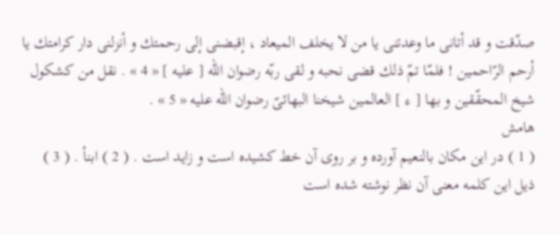صدّقت و قد أتانى ما وعدتنى يا من لا يخلف الميعاد ، إقبضنى إلى رحمتك و أنزلنى دار كرامتك يا أرحم الرّاحمين ! فلمّا تمّ ذلك قضى نحبه و لقى ربّه رضوان اللّه [ عليه ] « 4 » . نقل من كشكول شيخ المحقّقين و بها [ ء ] العالمين شيخنا البهائىّ رضوان اللّه عليه « 5 » .
هامش
( 1 ) در اين مكان بالنعيم آورده و بر روى آن خط كشيده است و زايد است . ( 2 ) ابنأ . ( 3 ) ذيل اين كلمه معنى آن نظر نوشته شده است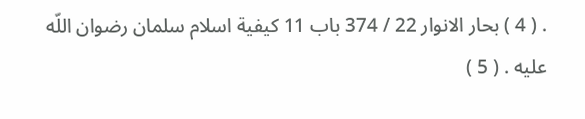. ( 4 ) بحار الانوار 22 / 374 باب 11 كيفية اسلام سلمان رضوان اللّه عليه . ( 5 )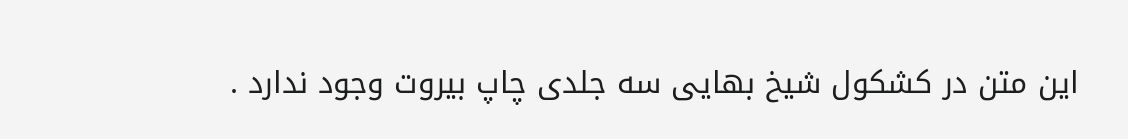اين متن در كشكول شيخ بهايى سه جلدى چاپ بيروت وجود ندارد .